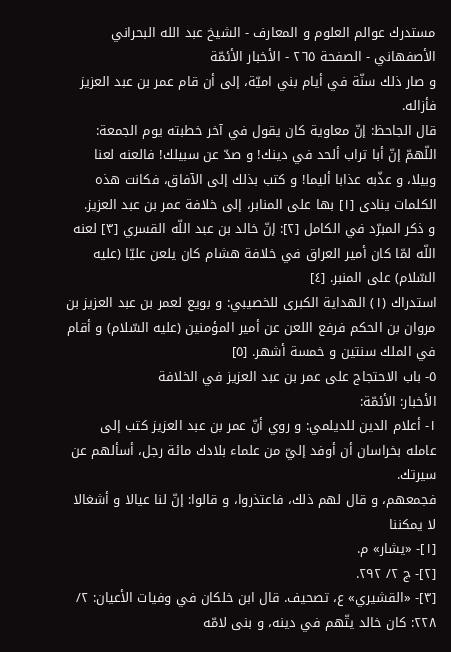مستدرك عوالم العلوم و المعارف - الشيخ عبد الله البحراني الأصفهاني - الصفحة ٢٦٥ - الأخبار الأئمّة
و صار ذلك سنّة في أيام بني اميّة، إلى أن قام عمر بن عبد العزيز فأزاله.
قال الجاحظ: إنّ معاوية كان يقول في آخر خطبته يوم الجمعة: اللّهمّ إنّ أبا تراب ألحد في دينك! و صدّ عن سبيلك! فالعنه لعنا وبيلا، و عذّبه عذابا أليما! و كتب بذلك إلى الآفاق، فكانت هذه الكلمات ينادى [١] بها على المنابر، إلى خلافة عمر بن عبد العزيز.
و ذكر المبرّد في الكامل [٢]: إنّ خالد بن عبد اللّه القسري [٣] لعنه اللّه لمّا كان أمير العراق في خلافة هشام كان يلعن عليّا (عليه السّلام) على المنبر. [٤]
استدراك (١) الهداية الكبرى للخصيبي: و بويع لعمر بن عبد العزيز بن مروان بن الحكم فرفع اللعن عن أمير المؤمنين (عليه السّلام) و أقام في الملك سنتين و خمسة أشهر. [٥]
٥- باب الاحتجاج على عمر بن عبد العزيز في الخلافة
الأخبار: الأئمّة:
١- أعلام الدين للديلمي: و روي أنّ عمر بن عبد العزيز كتب إلى عامله بخراسان أن أوفد إليّ من علماء بلادك مائة رجل، أسألهم عن سيرتك.
فجمعهم، و قال لهم ذلك، فاعتذروا، و قالوا: إنّ لنا عيالا و أشغالا لا يمكننا
[١]- «يشار» م.
[٢]- ج ٢/ ٢٩٢.
[٣]- «القشيري» ع، تصحيف. قال ابن خلكان في وفيات الأعيان: ٢/ ٢٢٨: كان خالد يتّهم في دينه، و بنى لامّه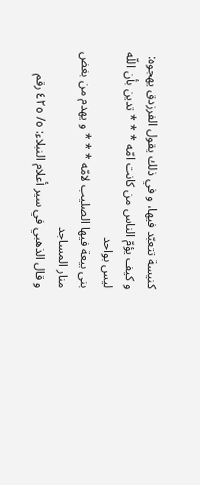كنيسة تتعبّد فيها، و في ذلك يقول الفرزدق يهجوه:
و كيف يؤمّ الناس من كانت امّه * * * تدين بأن اللّه ليس بواحد
بنى بيعة فيها الصليب لامّه * * * و يهدم من بغض منار المساجد
و قال الذهبي في سير أعلام النبلاء: ٥/ ٤٢٥ رقم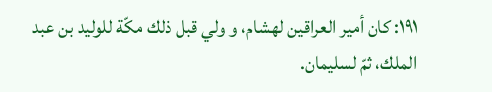١٩١: كان أمير العراقين لهشام، و ولي قبل ذلك مكّة للوليد بن عبد الملك، ثمّ لسليمان.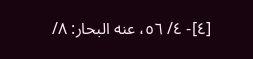[٤]- ٤/ ٥٦، عنه البحار: ٨/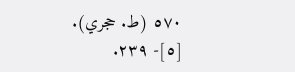٥٧٠ (ط. حجري).
[٥]- ٢٣٩.